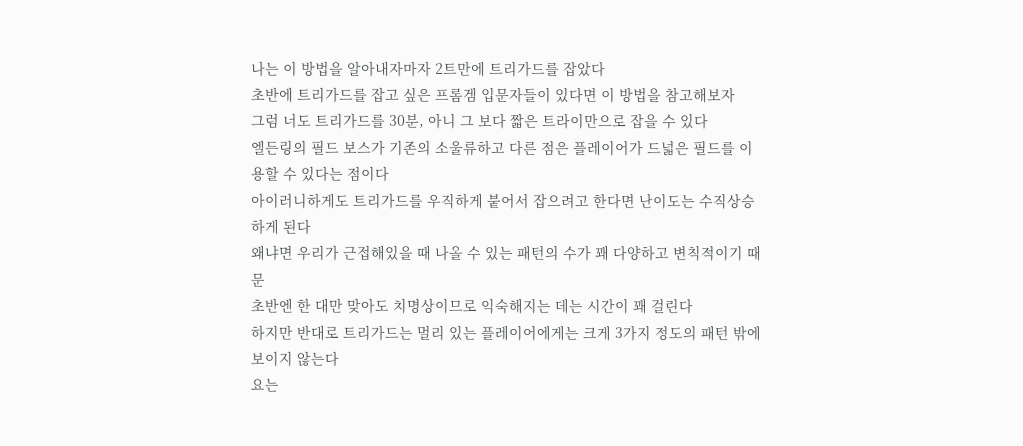나는 이 방법을 알아내자마자 2트만에 트리가드를 잡았다
초반에 트리가드를 잡고 싶은 프롬겜 입문자들이 있다면 이 방법을 참고해보자
그럼 너도 트리가드를 30분, 아니 그 보다 짧은 트라이만으로 잡을 수 있다
엘든링의 필드 보스가 기존의 소울류하고 다른 점은 플레이어가 드넓은 필드를 이용할 수 있다는 점이다
아이러니하게도 트리가드를 우직하게 붙어서 잡으려고 한다면 난이도는 수직상승하게 된다
왜냐면 우리가 근접해있을 때 나올 수 있는 패턴의 수가 꽤 다양하고 변칙적이기 때문
초반엔 한 대만 맞아도 치명상이므로 익숙해지는 데는 시간이 꽤 걸린다
하지만 반대로 트리가드는 멀리 있는 플레이어에게는 크게 3가지 정도의 패턴 밖에 보이지 않는다
요는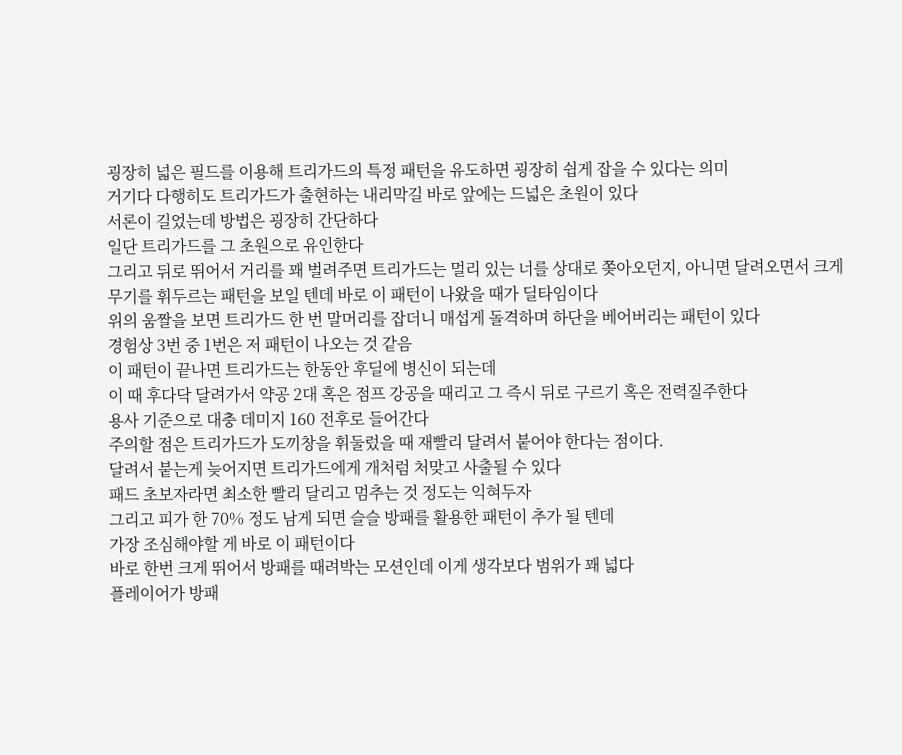굉장히 넓은 필드를 이용해 트리가드의 특정 패턴을 유도하면 굉장히 쉽게 잡을 수 있다는 의미
거기다 다행히도 트리가드가 출현하는 내리막길 바로 앞에는 드넓은 초원이 있다
서론이 길었는데 방법은 굉장히 간단하다
일단 트리가드를 그 초원으로 유인한다
그리고 뒤로 뛰어서 거리를 꽤 벌려주면 트리가드는 멀리 있는 너를 상대로 쫒아오던지, 아니면 달려오면서 크게 무기를 휘두르는 패턴을 보일 텐데 바로 이 패턴이 나왔을 때가 딜타임이다
위의 움짤을 보면 트리가드 한 번 말머리를 잡더니 매섭게 돌격하며 하단을 베어버리는 패턴이 있다
경험상 3번 중 1번은 저 패턴이 나오는 것 같음
이 패턴이 끝나면 트리가드는 한동안 후딜에 병신이 되는데
이 때 후다닥 달려가서 약공 2대 혹은 점프 강공을 때리고 그 즉시 뒤로 구르기 혹은 전력질주한다
용사 기준으로 대충 데미지 160 전후로 들어간다
주의할 점은 트리가드가 도끼창을 휘둘렀을 때 재빨리 달려서 붙어야 한다는 점이다.
달려서 붙는게 늦어지면 트리가드에게 개처럼 처맞고 사출될 수 있다
패드 초보자라면 최소한 빨리 달리고 멈추는 것 정도는 익혀두자
그리고 피가 한 70% 정도 남게 되면 슬슬 방패를 활용한 패턴이 추가 될 텐데
가장 조심해야할 게 바로 이 패턴이다
바로 한번 크게 뛰어서 방패를 때려박는 모션인데 이게 생각보다 범위가 꽤 넓다
플레이어가 방패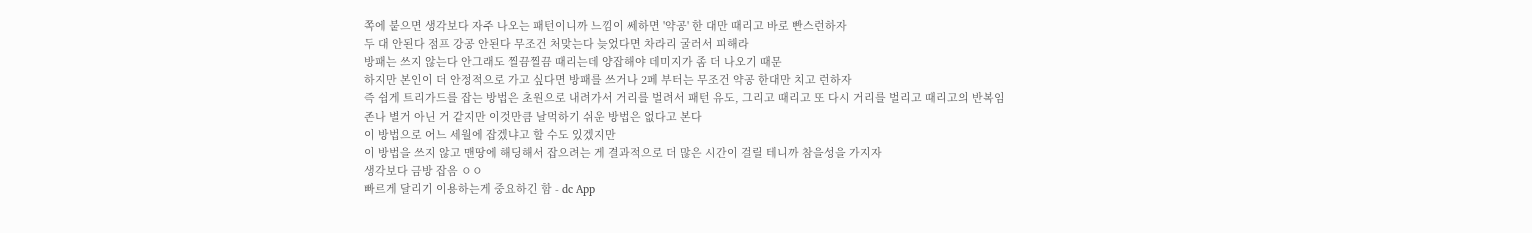쪽에 붙으면 생각보다 자주 나오는 패턴이니까 느낌이 쎄하면 '약공' 한 대만 때리고 바로 빤스런하자
두 대 안된다 점프 강공 안된다 무조건 처맞는다 늦었다면 차라리 굴러서 피해라
방패는 쓰지 않는다 안그래도 찔끔찔끔 때리는데 양잡해야 데미지가 좀 더 나오기 때문
하지만 본인이 더 안정적으로 가고 싶다면 방패를 쓰거나 2페 부터는 무조건 약공 한대만 치고 런하자
즉 쉽게 트리가드를 잡는 방법은 초원으로 내려가서 거리를 벌려서 패턴 유도, 그리고 때리고 또 다시 거리를 벌리고 때리고의 반복임
존나 별거 아닌 거 같지만 이것만큼 날먹하기 쉬운 방법은 없다고 본다
이 방법으로 어느 세월에 잡겠냐고 할 수도 있겠지만
이 방법을 쓰지 않고 맨땅에 해딩해서 잡으려는 게 결과적으로 더 많은 시간이 걸릴 테니까 참을성을 가지자
생각보다 금방 잡음 ㅇㅇ
빠르게 달리기 이용하는게 중요하긴 함 - dc App